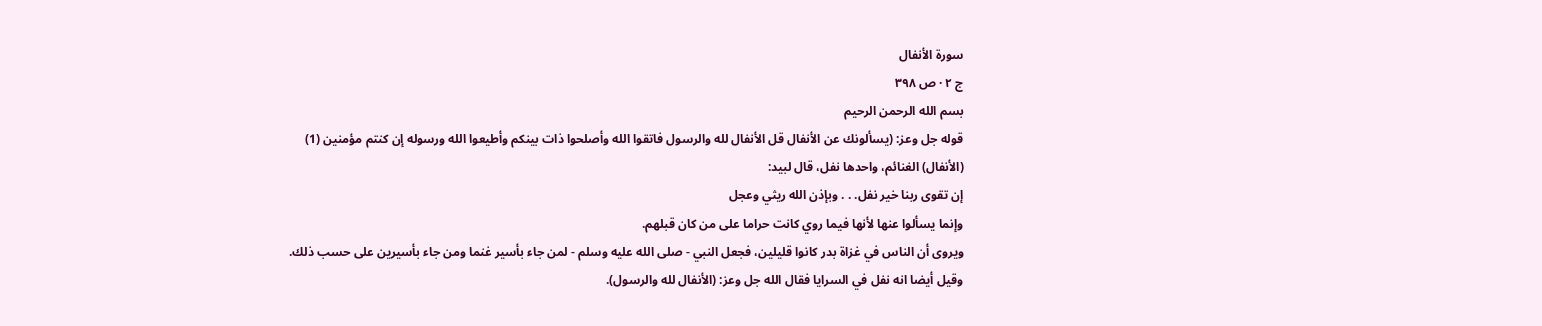سورة الأنفال
ج ٢ · ص ٣٩٨
بسم الله الرحمن الرحيم
قوله جل وعز: (يسألونك عن الأنفال قل الأنفال لله والرسول فاتقوا الله وأصلحوا ذات بينكم وأطيعوا الله ورسوله إن كنتم مؤمنين (1)
(الأنفال) الغنائم، واحدها نفل، قال لبيد:
إن تقوى ربنا خير نفل. . . وبإذن الله ريثي وعجل
وإنما يسألوا عنها لأنها فيما روي كانت حراما على من كان قبلهم.
ويروى أن الناس في غزاة بدر كانوا قليلين، فجعل النبي - صلى الله عليه وسلم - لمن جاء بأسير غنما ومن جاء بأسيرين على حسب ذلك.
وقيل أيضا انه نفل في السرايا فقال الله جل وعز: (الأنفال لله والرسول).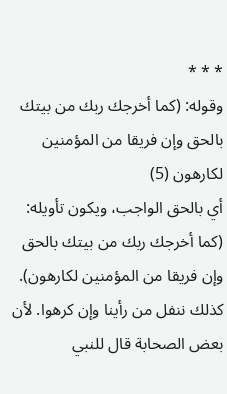* * *
وقوله: (كما أخرجك ربك من بيتك بالحق وإن فريقا من المؤمنين لكارهون (5)
أي بالحق الواجب، ويكون تأويله: (كما أخرجك ربك من بيتك بالحق وإن فريقا من المؤمنين لكارهون).
كذلك ننفل من رأينا وإن كرهوا. لأن بعض الصحابة قال للنبي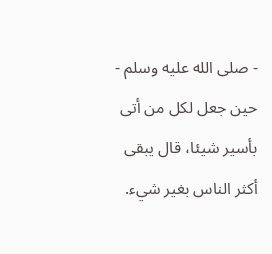- صلى الله عليه وسلم - حين جعل لكل من أتى بأسير شيئا، قال يبقى أكثر الناس بغير شيء.